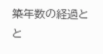築年数の経過とと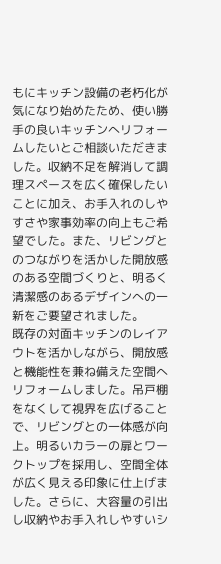もにキッチン設備の老朽化が気になり始めたため、使い勝手の良いキッチンへリフォームしたいとご相談いただきました。収納不足を解消して調理スペースを広く確保したいことに加え、お手入れのしやすさや家事効率の向上もご希望でした。また、リビングとのつながりを活かした開放感のある空間づくりと、明るく清潔感のあるデザインへの一新をご要望されました。
既存の対面キッチンのレイアウトを活かしながら、開放感と機能性を兼ね備えた空間へリフォームしました。吊戸棚をなくして視界を広げることで、リビングとの一体感が向上。明るいカラーの扉とワークトップを採用し、空間全体が広く見える印象に仕上げました。さらに、大容量の引出し収納やお手入れしやすいシ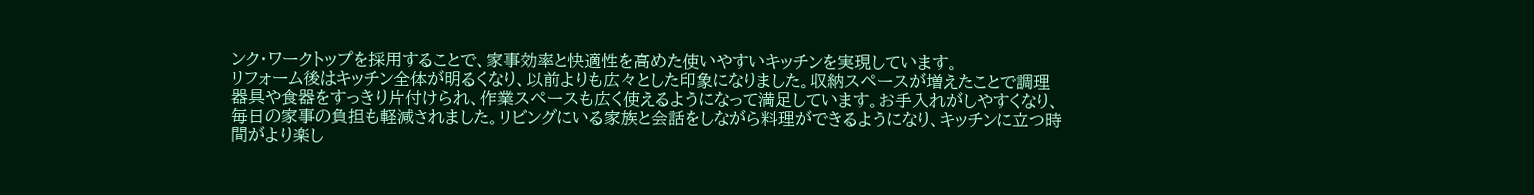ンク・ワークトップを採用することで、家事効率と快適性を高めた使いやすいキッチンを実現しています。
リフォーム後はキッチン全体が明るくなり、以前よりも広々とした印象になりました。収納スペースが増えたことで調理器具や食器をすっきり片付けられ、作業スペースも広く使えるようになって満足しています。お手入れがしやすくなり、毎日の家事の負担も軽減されました。リビングにいる家族と会話をしながら料理ができるようになり、キッチンに立つ時間がより楽し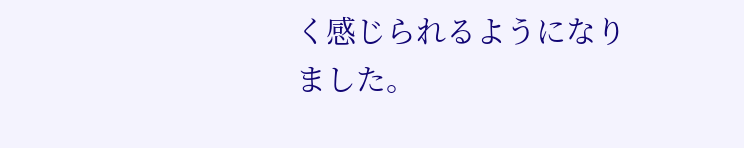く感じられるようになりました。